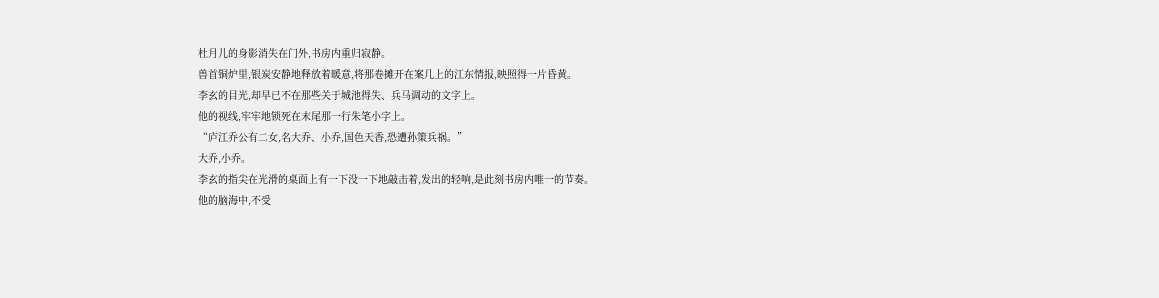杜月儿的身影消失在门外,书房内重归寂静。
兽首铜炉里,银炭安静地释放着暖意,将那卷摊开在案几上的江东情报,映照得一片昏黄。
李玄的目光,却早已不在那些关于城池得失、兵马调动的文字上。
他的视线,牢牢地锁死在末尾那一行朱笔小字上。
“庐江乔公有二女,名大乔、小乔,国色天香,恐遭孙策兵祸。”
大乔,小乔。
李玄的指尖在光滑的桌面上有一下没一下地敲击着,发出的轻响,是此刻书房内唯一的节奏。
他的脑海中,不受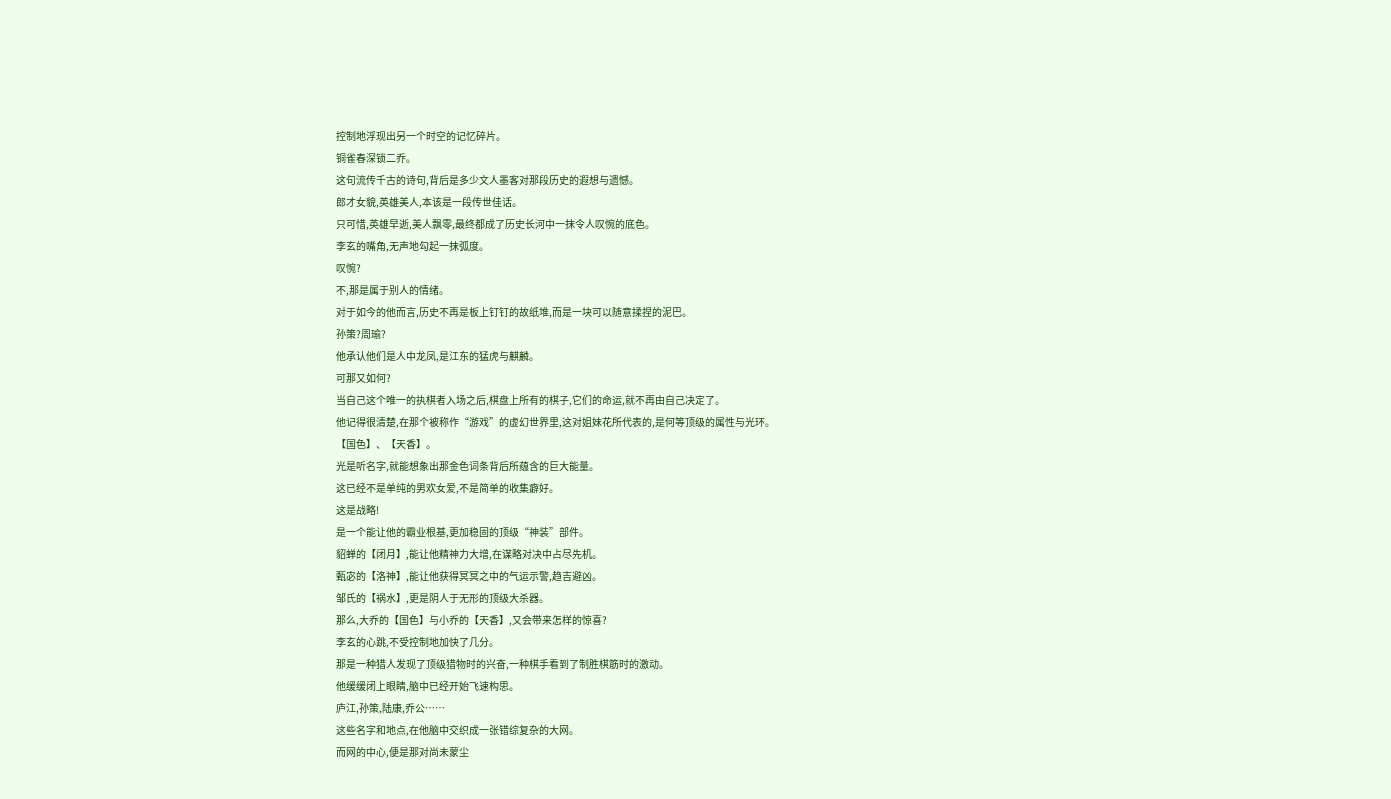控制地浮现出另一个时空的记忆碎片。
铜雀春深锁二乔。
这句流传千古的诗句,背后是多少文人墨客对那段历史的遐想与遗憾。
郎才女貌,英雄美人,本该是一段传世佳话。
只可惜,英雄早逝,美人飘零,最终都成了历史长河中一抹令人叹惋的底色。
李玄的嘴角,无声地勾起一抹弧度。
叹惋?
不,那是属于别人的情绪。
对于如今的他而言,历史不再是板上钉钉的故纸堆,而是一块可以随意揉捏的泥巴。
孙策?周瑜?
他承认他们是人中龙凤,是江东的猛虎与麒麟。
可那又如何?
当自己这个唯一的执棋者入场之后,棋盘上所有的棋子,它们的命运,就不再由自己决定了。
他记得很清楚,在那个被称作“游戏”的虚幻世界里,这对姐妹花所代表的,是何等顶级的属性与光环。
【国色】、【天香】。
光是听名字,就能想象出那金色词条背后所蕴含的巨大能量。
这已经不是单纯的男欢女爱,不是简单的收集癖好。
这是战略!
是一个能让他的霸业根基,更加稳固的顶级“神装”部件。
貂蝉的【闭月】,能让他精神力大增,在谋略对决中占尽先机。
甄宓的【洛神】,能让他获得冥冥之中的气运示警,趋吉避凶。
邹氏的【祸水】,更是阴人于无形的顶级大杀器。
那么,大乔的【国色】与小乔的【天香】,又会带来怎样的惊喜?
李玄的心跳,不受控制地加快了几分。
那是一种猎人发现了顶级猎物时的兴奋,一种棋手看到了制胜棋筋时的激动。
他缓缓闭上眼睛,脑中已经开始飞速构思。
庐江,孙策,陆康,乔公……
这些名字和地点,在他脑中交织成一张错综复杂的大网。
而网的中心,便是那对尚未蒙尘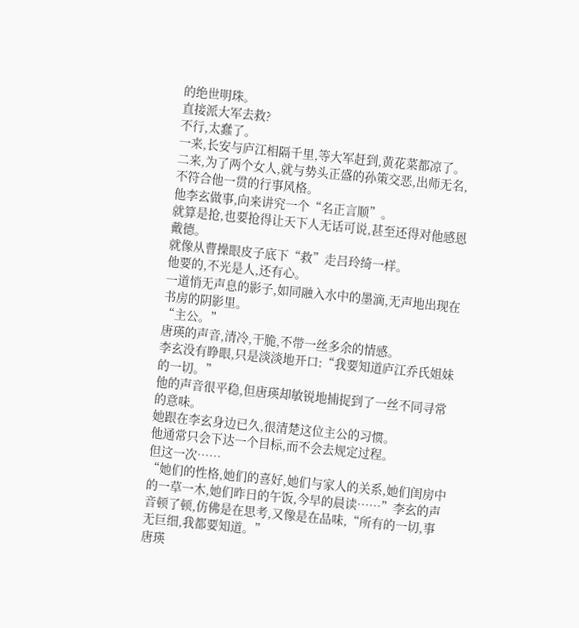的绝世明珠。
直接派大军去救?
不行,太蠢了。
一来,长安与庐江相隔千里,等大军赶到,黄花菜都凉了。
二来,为了两个女人,就与势头正盛的孙策交恶,出师无名,不符合他一贯的行事风格。
他李玄做事,向来讲究一个“名正言顺”。
就算是抢,也要抢得让天下人无话可说,甚至还得对他感恩戴德。
就像从曹操眼皮子底下“救”走吕玲绮一样。
他要的,不光是人,还有心。
一道悄无声息的影子,如同融入水中的墨滴,无声地出现在书房的阴影里。
“主公。”
唐瑛的声音,清冷,干脆,不带一丝多余的情感。
李玄没有睁眼,只是淡淡地开口:“我要知道庐江乔氏姐妹的一切。”
他的声音很平稳,但唐瑛却敏锐地捕捉到了一丝不同寻常的意味。
她跟在李玄身边已久,很清楚这位主公的习惯。
他通常只会下达一个目标,而不会去规定过程。
但这一次……
“她们的性格,她们的喜好,她们与家人的关系,她们闺房中的一草一木,她们昨日的午饭,今早的晨读……”李玄的声音顿了顿,仿佛是在思考,又像是在品味,“所有的一切,事无巨细,我都要知道。”
唐瑛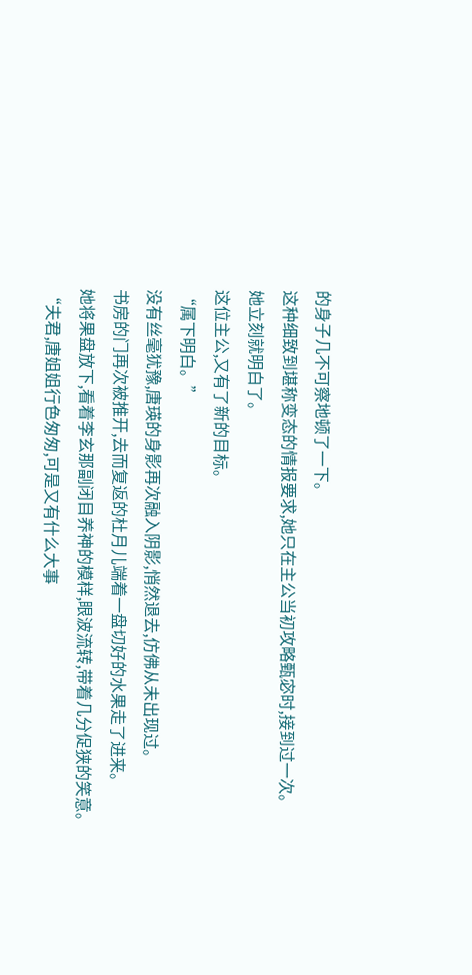的身子几不可察地顿了一下。
这种细致到堪称变态的情报要求,她只在主公当初攻略甄宓时,接到过一次。
她立刻就明白了。
这位主公,又有了新的目标。
“属下明白。”
没有丝毫犹豫,唐瑛的身影再次融入阴影,悄然退去,仿佛从未出现过。
书房的门再次被推开,去而复返的杜月儿端着一盘切好的水果走了进来。
她将果盘放下,看着李玄那副闭目养神的模样,眼波流转,带着几分促狭的笑意。
“夫君,唐姐姐行色匆匆,可是又有什么大事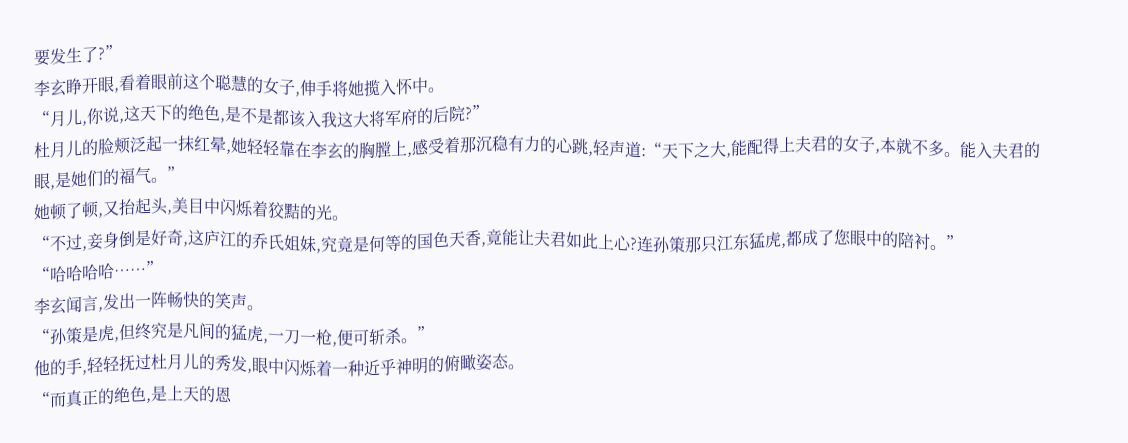要发生了?”
李玄睁开眼,看着眼前这个聪慧的女子,伸手将她揽入怀中。
“月儿,你说,这天下的绝色,是不是都该入我这大将军府的后院?”
杜月儿的脸颊泛起一抹红晕,她轻轻靠在李玄的胸膛上,感受着那沉稳有力的心跳,轻声道:“天下之大,能配得上夫君的女子,本就不多。能入夫君的眼,是她们的福气。”
她顿了顿,又抬起头,美目中闪烁着狡黠的光。
“不过,妾身倒是好奇,这庐江的乔氏姐妹,究竟是何等的国色天香,竟能让夫君如此上心?连孙策那只江东猛虎,都成了您眼中的陪衬。”
“哈哈哈哈……”
李玄闻言,发出一阵畅快的笑声。
“孙策是虎,但终究是凡间的猛虎,一刀一枪,便可斩杀。”
他的手,轻轻抚过杜月儿的秀发,眼中闪烁着一种近乎神明的俯瞰姿态。
“而真正的绝色,是上天的恩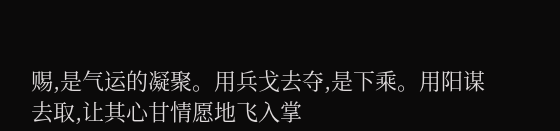赐,是气运的凝聚。用兵戈去夺,是下乘。用阳谋去取,让其心甘情愿地飞入掌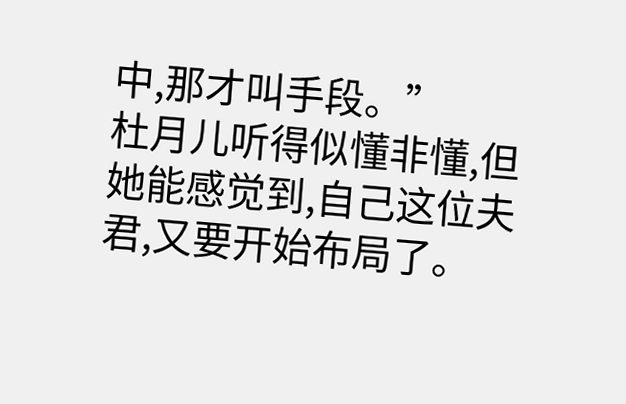中,那才叫手段。”
杜月儿听得似懂非懂,但她能感觉到,自己这位夫君,又要开始布局了。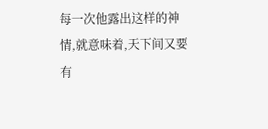每一次他露出这样的神情,就意味着,天下间又要有